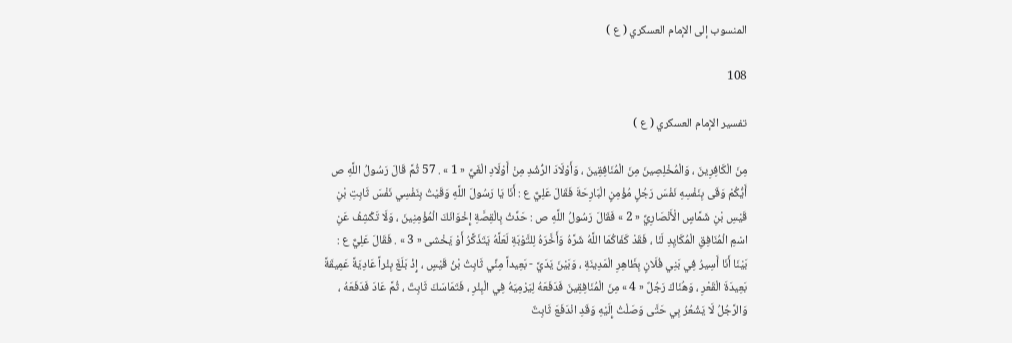المنسوب إلى الإمام العسكري ( ع )

108

تفسير الإمام العسكري ( ع )

مِنَ الْكَافِرِينَ ، وَالْمُخْلِصِينَ مِنَ الْمُنَافِقِينَ ، وَأَوْلَادَ الرُّشْدِ مِنْ أَوْلَادِ الْغَيِّ « 1 » . 57 ثُمَّ قَالَ رَسُولُ اللَّهِ ص أَيُّكُمْ وَقَى بِنَفْسِهِ نَفْسَ رَجُلٍ مُؤْمِنٍ الْبَارِحَةَ فَقَالَ عَلِيٌّ ع : أَنَا يَا رَسُولَ اللَّهِ وَقَيْتُ بِنَفْسِي نَفْسَ ثَابِتِ بْنِ قَيْسِ بْنِ شَمَّاسٍ الْأَنْصَارِيِّ « 2 » فَقَالَ رَسُولُ اللَّهِ ص : حَدِّثْ بِالْقِصَّةِ إِخْوَانَكَ الْمُؤْمِنِينَ ، وَلَا تَكْشِفْ عَنِ اسْمِ الْمُنَافِقِ الْمُكَايِدِ لَنَا ، فَقَدْ كَفَاكُمَا اللَّهُ شَرَّهُ وَأَخَّرَهُ لِلتَّوْبَةِ لَعَلَّهُ يَتَذَكَّرُ أَوْ يَخْشى « 3 » . فَقَالَ عَلِيٌّ ع : بَيْنَا أَنَا أَسِيرُ فِي بَنِي فُلَانٍ بِظَاهِرِ الْمَدِينَةِ ، وَبَيْنَ يَدَيَّ - بَعِيداً مِنِّي ثَابِتُ بْنُ قَيْسٍ ، إِذْ بَلَغَ بِئْراً عَادِيَةً عَمِيقَةً بَعِيدَةَ الْقَعْرِ ، وَهُنَاكَ رَجُلٌ « 4 » مِنَ الْمُنَافِقِينَ فَدَفَعَهُ لِيَرْمِيَهُ فِي الْبِئْرِ ، فَتَمَاسَكَ ثَابِتٌ ، ثُمَّ عَادَ فَدَفَعَهُ ، وَالرَّجُلُ لَا يَشْعُرُ بِي حَتَّى وَصَلْتُ إِلَيْهِ وَقَدِ انْدَفَعَ ثَابِتٌ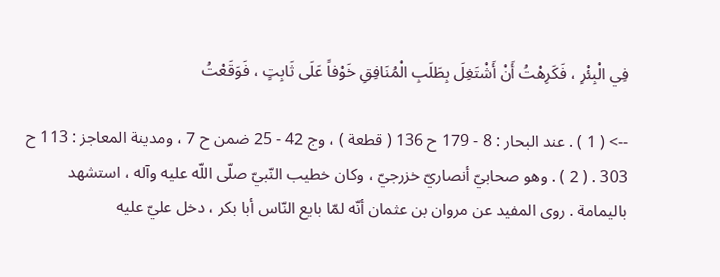فِي الْبِئْرِ ، فَكَرِهْتُ أَنْ أَشْتَغِلَ بِطَلَبِ الْمُنَافِقِ خَوْفاً عَلَى ثَابِتٍ ، فَوَقَعْتُ

--> ( 1 ) . عند البحار : 8 - 179 ح 136 ( قطعة ) ، وج 42 - 25 ضمن ح 7 ، ومدينة المعاجز : 113 ح 303 . ( 2 ) . وهو صحابيّ أنصاريّ خزرجيّ ، وكان خطيب النّبيّ صلّى اللّه عليه وآله ، استشهد باليمامة . روى المفيد عن مروان بن عثمان أنّه لمّا بايع النّاس أبا بكر ، دخل عليّ عليه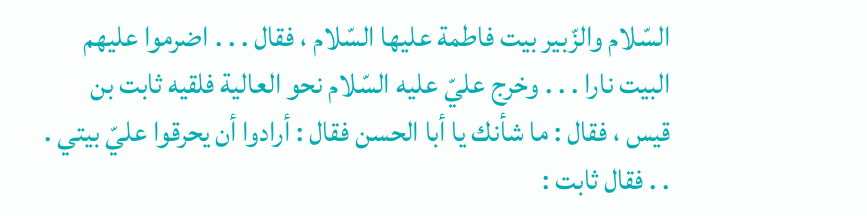السّلام والزّبير بيت فاطمة عليها السّلام ، فقال . . . اضرموا عليهم البيت نارا . . . وخرج عليّ عليه السّلام نحو العالية فلقيه ثابت بن قيس ، فقال : ما شأنك يا أبا الحسن فقال : أرادوا أن يحرقوا عليّ بيتي . . . فقال ثابت :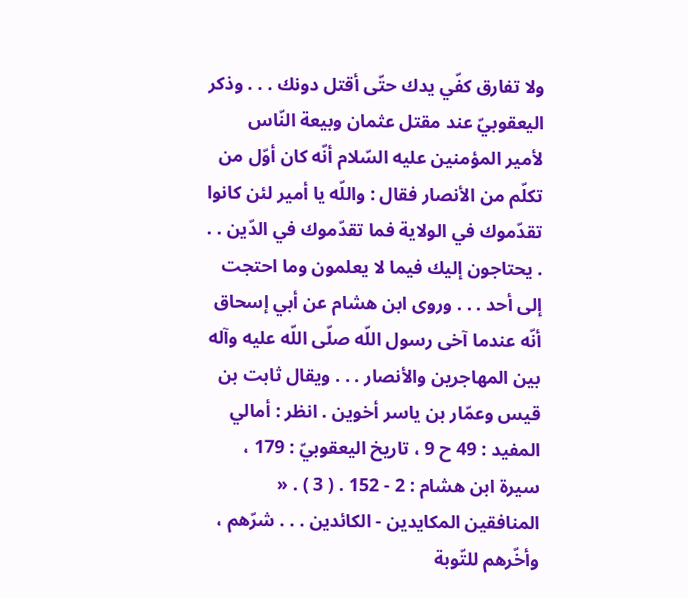ولا تفارق كفّي يدك حتّى أقتل دونك . . . وذكر اليعقوبيّ عند مقتل عثمان وبيعة النّاس لأمير المؤمنين عليه السّلام أنّه كان أوّل من تكلّم من الأنصار فقال : واللّه يا أمير لئن كانوا تقدّموك في الولاية فما تقدّموك في الدّين . . . يحتاجون إليك فيما لا يعلمون وما احتجت إلى أحد . . . وروى ابن هشام عن أبي إسحاق أنّه عندما آخى رسول اللّه صلّى اللّه عليه وآله بين المهاجرين والأنصار . . . ويقال ثابت بن قيس وعمّار بن ياسر أخوين . انظر : أمالي المفيد : 49 ح 9 ، تاريخ اليعقوبيّ : 179 ، سيرة ابن هشام : 2 - 152 . ( 3 ) . « المنافقين المكايدين - الكائدين . . . شرّهم ، وأخّرهم للتّوبة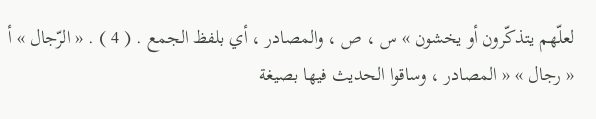لعلّهم يتذكّرون أو يخشون » س ، ص ، والمصادر ، أي بلفظ الجمع . ( 4 ) . « الرّجال » أ « رجال » « المصادر ، وساقوا الحديث فيها بصيغة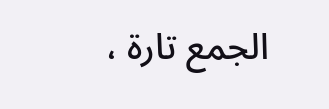الجمع تارة ،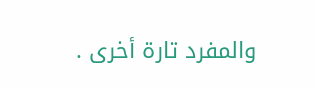والمفرد تارة أخرى .